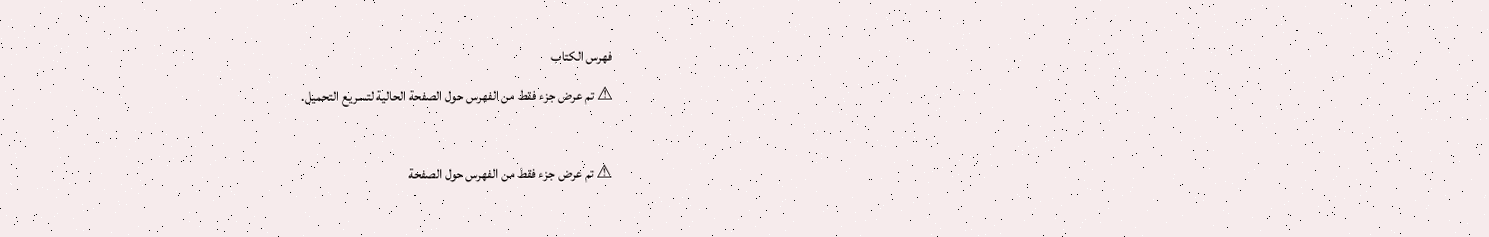فهرس الكتاب
⚠ تم عرض جزء فقط من الفهرس حول الصفحة الحالية لتسريع التحميل.

⚠ تم عرض جزء فقط من الفهرس حول الصفحة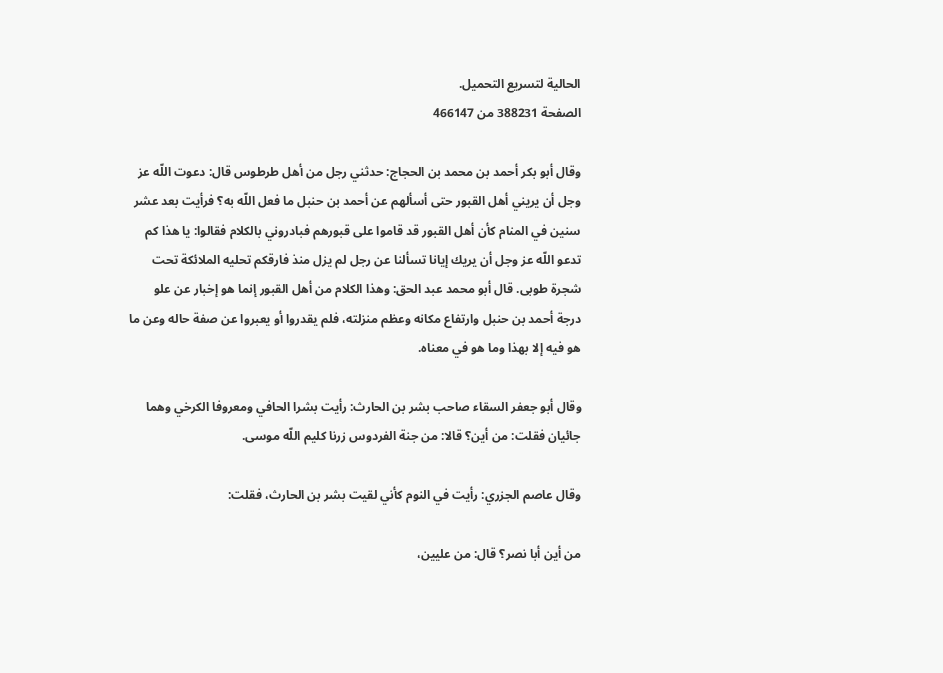الحالية لتسريع التحميل.
الصفحة 388231 من 466147

وقال أبو بكر أحمد بن محمد بن الحجاج: حدثني رجل من أهل طرطوس قال: دعوت اللّه عز وجل أن يريني أهل القبور حتى أسألهم عن أحمد بن حنبل ما فعل اللّه به؟ فرأيت بعد عشر سنين في المنام كأن أهل القبور قد قاموا على قبورهم فبادروني بالكلام فقالوا: يا هذا كم تدعو اللّه عز وجل أن يريك إيانا تسألنا عن رجل لم يزل منذ فارقكم تحليه الملائكة تحت شجرة طوبى. قال أبو محمد عبد الحق: وهذا الكلام من أهل القبور إنما هو إخبار عن علو درجة أحمد بن حنبل وارتفاع مكانه وعظم منزلته، فلم يقدروا أو يعبروا عن صفة حاله وعن ما هو فيه إلا بهذا وما هو في معناه.

وقال أبو جعفر السقاء صاحب بشر بن الحارث: رأيت بشرا الحافي ومعروفا الكرخي وهما جائيان فقلت: من أين؟ قالا: من جنة الفردوس زرنا كليم اللّه موسى.

وقال عاصم الجزري: رأيت في النوم كأني لقيت بشر بن الحارث، فقلت:

من أين أبا نصر؟ قال: من عليين،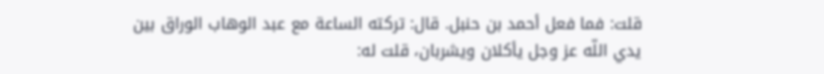قلت: فما فعل أحمد بن حنبل. قال: تركته الساعة مع عبد الوهاب الوراق بين يدي اللّه عز وجل يأكلان ويشربان، قلت له: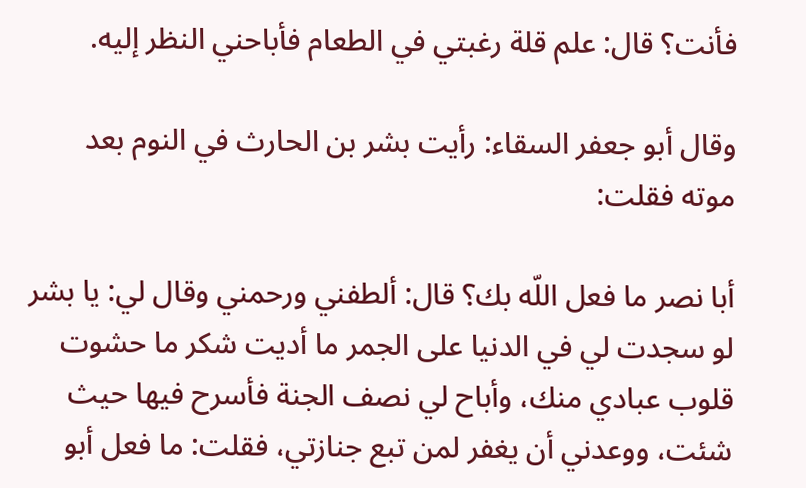فأنت؟ قال: علم قلة رغبتي في الطعام فأباحني النظر إليه.

وقال أبو جعفر السقاء: رأيت بشر بن الحارث في النوم بعد موته فقلت:

أبا نصر ما فعل اللّه بك؟ قال: ألطفني ورحمني وقال لي: يا بشر لو سجدت لي في الدنيا على الجمر ما أديت شكر ما حشوت قلوب عبادي منك، وأباح لي نصف الجنة فأسرح فيها حيث شئت، ووعدني أن يغفر لمن تبع جنازتي، فقلت: ما فعل أبو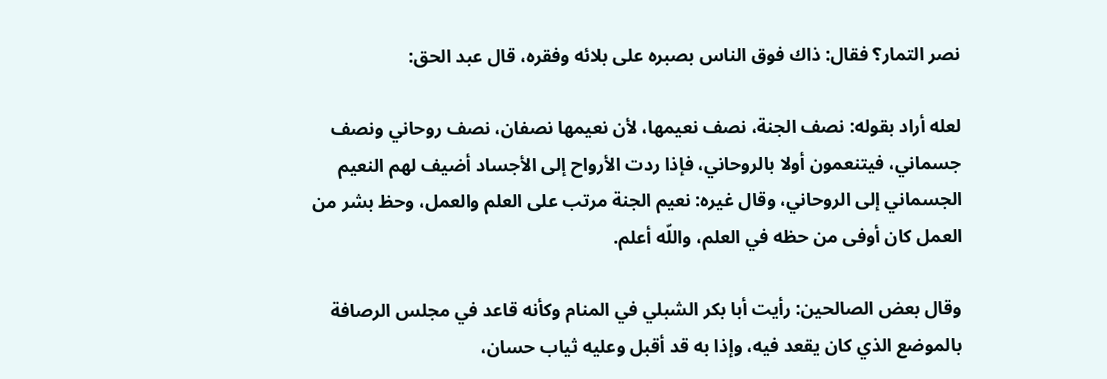نصر التمار؟ فقال: ذاك فوق الناس بصبره على بلائه وفقره، قال عبد الحق:

لعله أراد بقوله: نصف الجنة، نصف نعيمها، لأن نعيمها نصفان، نصف روحاني ونصف جسماني، فيتنعمون أولا بالروحاني، فإذا ردت الأرواح إلى الأجساد أضيف لهم النعيم الجسماني إلى الروحاني، وقال غيره: نعيم الجنة مرتب على العلم والعمل، وحظ بشر من العمل كان أوفى من حظه في العلم، واللّه أعلم.

وقال بعض الصالحين: رأيت أبا بكر الشبلي في المنام وكأنه قاعد في مجلس الرصافة بالموضع الذي كان يقعد فيه، وإذا به قد أقبل وعليه ثياب حسان،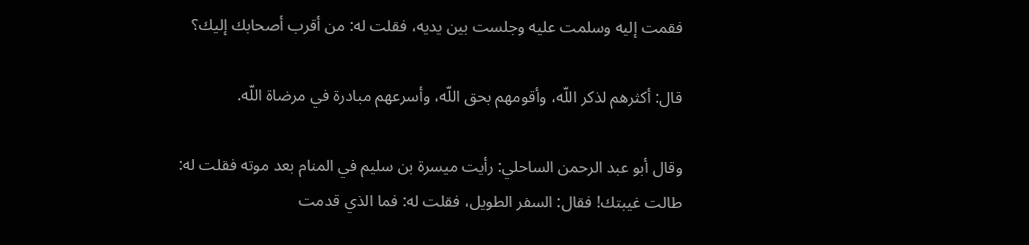فقمت إليه وسلمت عليه وجلست بين يديه، فقلت له: من أقرب أصحابك إليك؟

قال: أكثرهم لذكر اللّه، وأقومهم بحق اللّه، وأسرعهم مبادرة في مرضاة اللّه.

وقال أبو عبد الرحمن الساحلي: رأيت ميسرة بن سليم في المنام بعد موته فقلت له: طالت غيبتك! فقال: السفر الطويل، فقلت له: فما الذي قدمت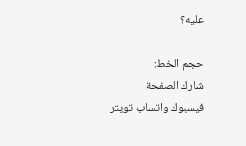عليه؟

حجم الخط:
شارك الصفحة
فيسبوك واتساب تويتر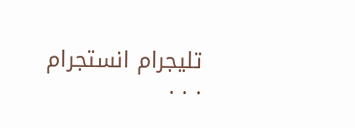تليجرام انستجرام
. . .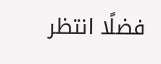فضلًا انتظر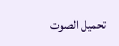تحميل الصوت